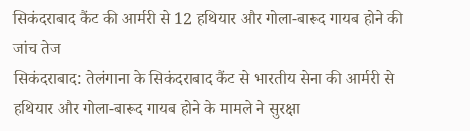सिकंदराबाद कैंट की आर्मरी से 12 हथियार और गोला-बारूद गायब होने की जांच तेज
सिकंदराबाद: तेलंगाना के सिकंदराबाद कैंट से भारतीय सेना की आर्मरी से हथियार और गोला-बारूद गायब होने के मामले ने सुरक्षा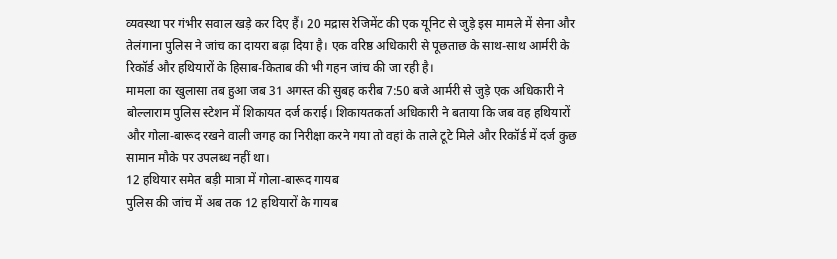व्यवस्था पर गंभीर सवाल खड़े कर दिए हैं। 20 मद्रास रेजिमेंट की एक यूनिट से जुड़े इस मामले में सेना और तेलंगाना पुलिस ने जांच का दायरा बढ़ा दिया है। एक वरिष्ठ अधिकारी से पूछताछ के साथ-साथ आर्मरी के रिकॉर्ड और हथियारों के हिसाब-किताब की भी गहन जांच की जा रही है।
मामला का खुलासा तब हुआ जब 31 अगस्त की सुबह करीब 7:50 बजे आर्मरी से जुड़े एक अधिकारी ने बोल्लाराम पुलिस स्टेशन में शिकायत दर्ज कराई। शिकायतकर्ता अधिकारी ने बताया कि जब वह हथियारों और गोला-बारूद रखने वाली जगह का निरीक्षा करने गया तो वहां के ताले टूटे मिले और रिकॉर्ड में दर्ज कुछ सामान मौके पर उपलब्ध नहीं था।
12 हथियार समेत बड़ी मात्रा में गोला-बारूद गायब
पुलिस की जांच में अब तक 12 हथियारों के गायब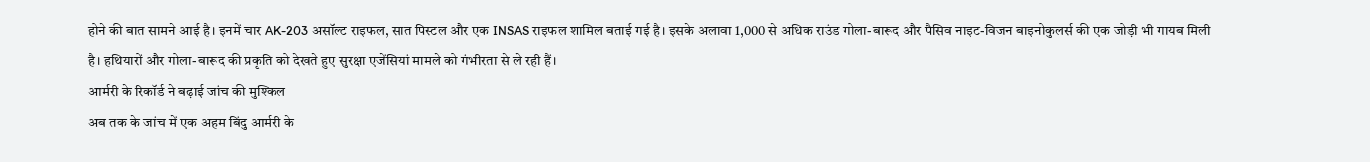होने की बात सामने आई है। इनमें चार AK-203 असॉल्ट राइफल, सात पिस्टल और एक INSAS राइफल शामिल बताई गई है। इसके अलावा 1,000 से अधिक राउंड गोला-बारूद और पैसिव नाइट-विजन बाइनोकुलर्स की एक जोड़ी भी गायब मिली है। हथियारों और गोला-बारूद की प्रकृति को देखते हुए सुरक्षा एजेंसियां मामले को गंभीरता से ले रही हैं।
आर्मरी के रिकॉर्ड ने बढ़ाई जांच की मुश्किल
अब तक के जांच में एक अहम बिंदु आर्मरी के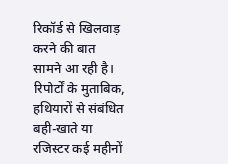रिकॉर्ड से खिलवाड़ करने की बात सामने आ रही है। रिपोर्टों के मुताबिक, हथियारों से संबंधित बही-खाते या रजिस्टर कई महीनों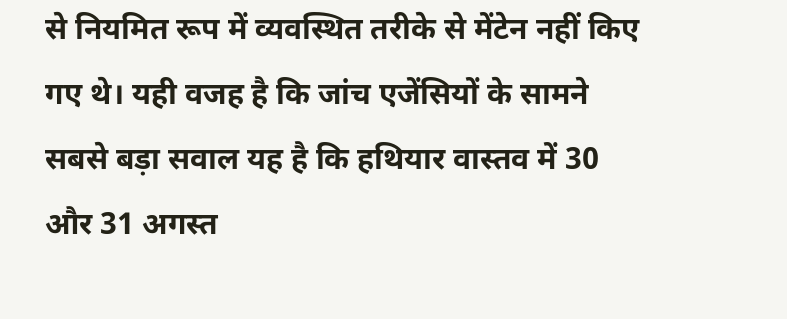से नियमित रूप में व्यवस्थित तरीके से मेंटेन नहीं किए गए थे। यही वजह है कि जांच एजेंसियों के सामने सबसे बड़ा सवाल यह है कि हथियार वास्तव में 30 और 31 अगस्त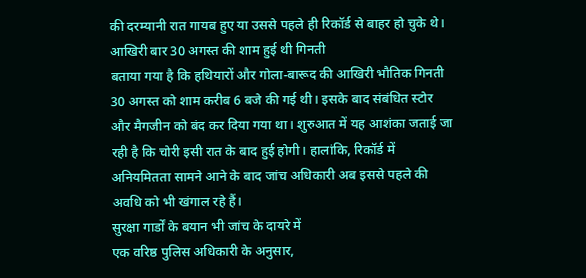की दरम्यानी रात गायब हुए या उससे पहले ही रिकॉर्ड से बाहर हो चुके थे।
आखिरी बार 30 अगस्त की शाम हुई थी गिनती
बताया गया है कि हथियारों और गोला-बारूद की आखिरी भौतिक गिनती 30 अगस्त को शाम करीब 6 बजे की गई थी। इसके बाद संबंधित स्टोर और मैगजीन को बंद कर दिया गया था। शुरुआत में यह आशंका जताई जा रही है कि चोरी इसी रात के बाद हुई होगी। हालांकि, रिकॉर्ड में अनियमितता सामने आने के बाद जांच अधिकारी अब इससे पहले की अवधि को भी खंगाल रहे हैं।
सुरक्षा गार्डों के बयान भी जांच के दायरे में
एक वरिष्ठ पुलिस अधिकारी के अनुसार,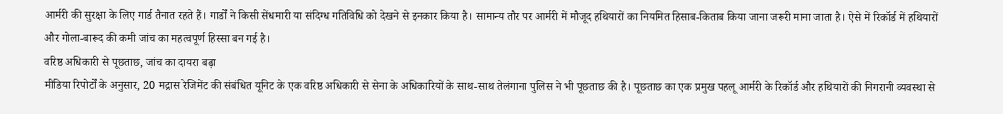आर्मरी की सुरक्षा के लिए गार्ड तैनात रहते हैं। गार्डों ने किसी सेंधमारी या संदिग्ध गतिविधि को देखने से इनकार किया है। सामान्य तौर पर आर्मरी में मौजूद हथियारों का नियमित हिसाब-किताब किया जाना जरूरी माना जाता है। ऐसे में रिकॉर्ड में हथियारों और गोला-बारूद की कमी जांच का महत्वपूर्ण हिस्सा बन गई है।
वरिष्ठ अधिकारी से पूछताछ, जांच का दायरा बढ़ा
मीडिया रिपोर्टों के अनुसार, 20 मद्रास रेजिमेंट की संबंधित यूनिट के एक वरिष्ठ अधिकारी से सेना के अधिकारियों के साथ-साथ तेलंगाना पुलिस ने भी पूछताछ की है। पूछताछ का एक प्रमुख पहलू आर्मरी के रिकॉर्ड और हथियारों की निगरानी व्यवस्था से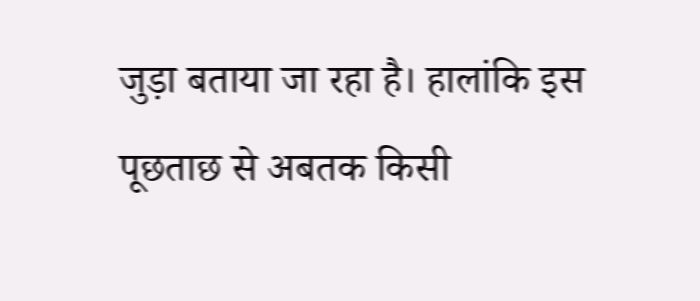जुड़ा बताया जा रहा है। हालांकि इस पूछताछ से अबतक किसी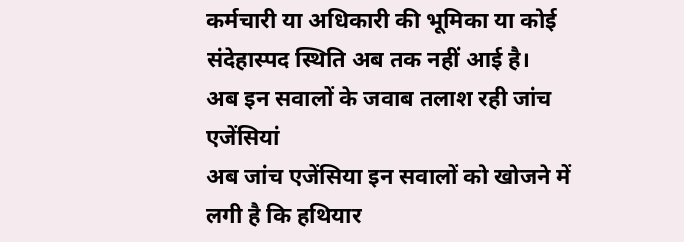कर्मचारी या अधिकारी की भूमिका या कोई संदेहास्पद स्थिति अब तक नहीं आई है।
अब इन सवालों के जवाब तलाश रही जांच एजेंसियां
अब जांच एजेंसिया इन सवालों को खोजने में लगी है कि हथियार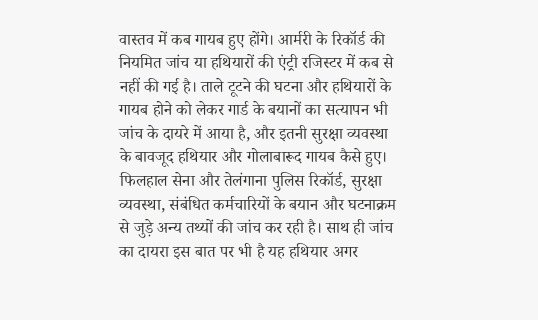वास्तव में कब गायब हुए होंगे। आर्मरी के रिकॉर्ड की नियमित जांच या हथियारों की एंट्री रजिस्टर में कब से नहीं की गई है। ताले टूटने की घटना और हथियारों के गायब होने को लेकर गार्ड के बयानों का सत्यापन भी जांच के दायरे में आया है, और इतनी सुरक्षा व्यवस्था के बावजूद हथियार और गोलाबारूद गायब कैसे हुए।
फिलहाल सेना और तेलंगाना पुलिस रिकॉर्ड, सुरक्षा व्यवस्था, संबंधित कर्मचारियों के बयान और घटनाक्रम से जुड़े अन्य तथ्यों की जांच कर रही है। साथ ही जांच का दायरा इस बात पर भी है यह हथियार अगर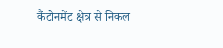कैंटोनमेंट क्षेत्र से निकल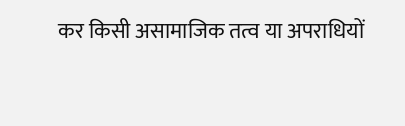कर किसी असामाजिक तत्व या अपराधियों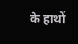के हाथों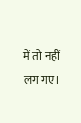में तो नहीं लग गए।